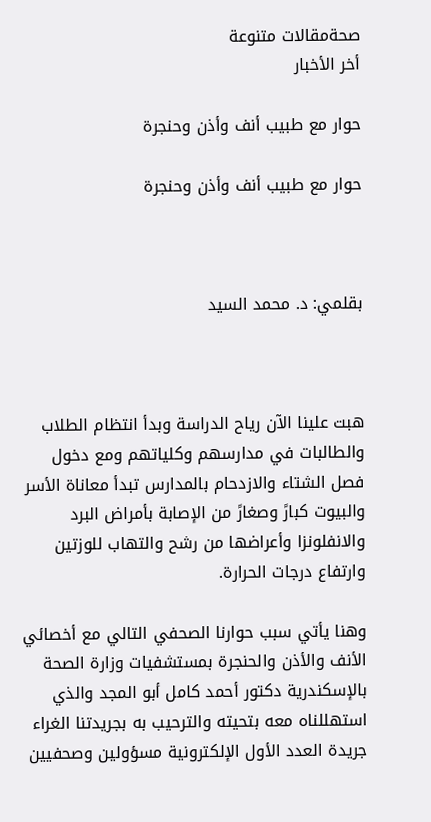صحةمقالات متنوعة
أخر الأخبار

حوار مع طبيب أنف وأذن وحنجرة

حوار مع طبيب أنف وأذن وحنجرة



بقلمي: د. محمد السيد



هبت علينا الآن رياح الدراسة وبدأ انتظام الطلاب والطالبات في مدارسهم وكلياتهم ومع دخول فصل الشتاء والازدحام بالمدارس تبدأ معاناة الأسر والبيوت كبارً وصغارً من الإصابة بأمراض البرد والانفلونزا وأعراضها من رشح والتهاب للوزتين وارتفاع درجات الحرارة.

وهنا يأتي سبب حوارنا الصحفي التالي مع أخصائي الأنف والأذن والحنجرة بمستشفيات وزارة الصحة بالإسكندرية دكتور أحمد كامل أبو المجد والذي استهللناه معه بتحيته والترحيب به بجريدتنا الغراء جريدة العدد الأول الإلكترونية مسؤولين وصحفيين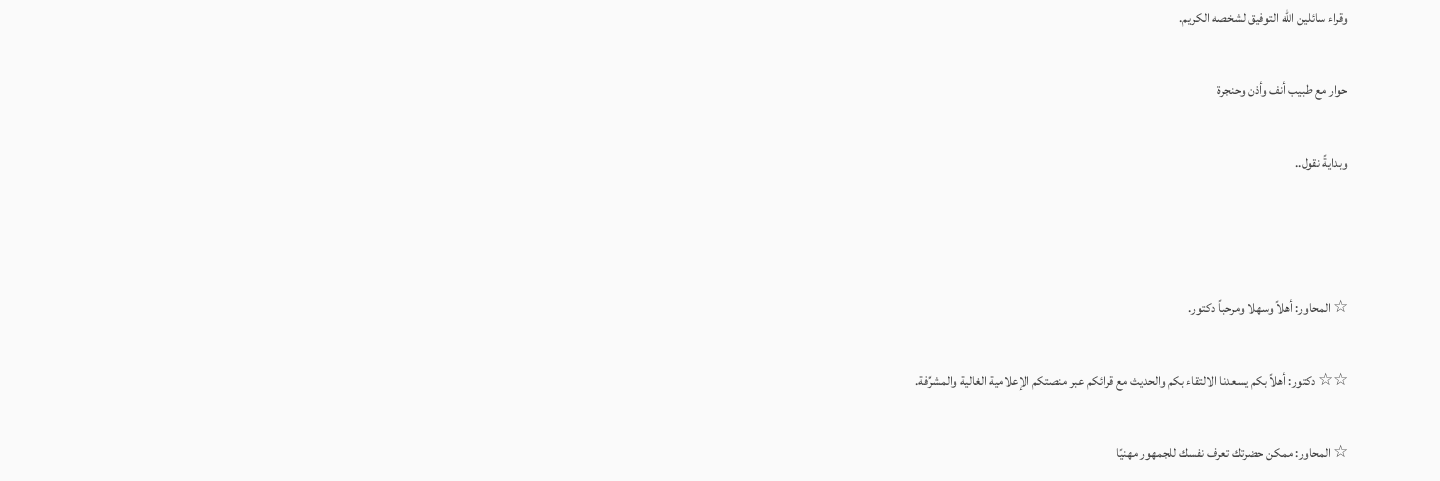وقراء سائلين الله التوفيق لشخصه الكريم.

حوار مع طبيب أنف وأذن وحنجرة

وبدايةً نقول..



☆ المحاور: أهلاً وسهلا ومرحباً دكتور.

☆☆ دكتور: أهلاً بكم يسعدنا الالتقاء بكم والحديث مع قرائكم عبر منصتكم الإعلامية الغالية والمشرِّفة.

☆ المحاور: ممكن حضرتك تعرف نفسك للجمهور مهنيًا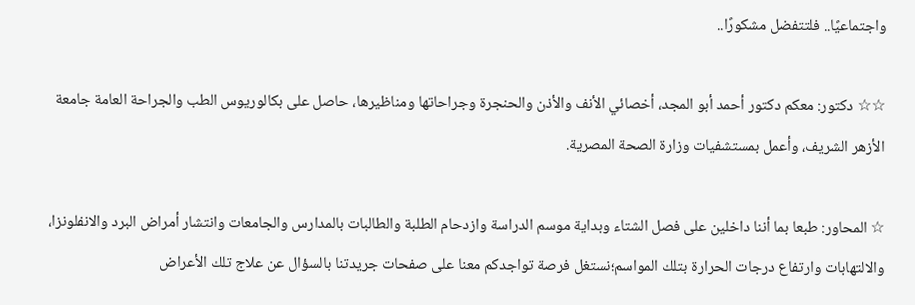واجتماعيًا.. فلتتفضل مشكورًا..

☆☆ دكتور: معكم دكتور أحمد أبو المجد، أخصائي الأنف والأذن والحنجرة وجراحاتها ومناظيرها، حاصل على بكالوريوس الطب والجراحة العامة جامعة الأزهر الشريف، وأعمل بمستشفيات وزارة الصحة المصرية.

☆ المحاور: طبعا بما أننا داخلين على فصل الشتاء وبداية موسم الدراسة وازدحام الطلبة والطالبات بالمدارس والجامعات وانتشار أمراض البرد والانفلونزا، والالتهابات وارتفاع درجات الحرارة بتلك المواسم؛نستغل فرصة تواجدكم معنا على صفحات جريدتنا بالسؤال عن علاج تلك الأعراض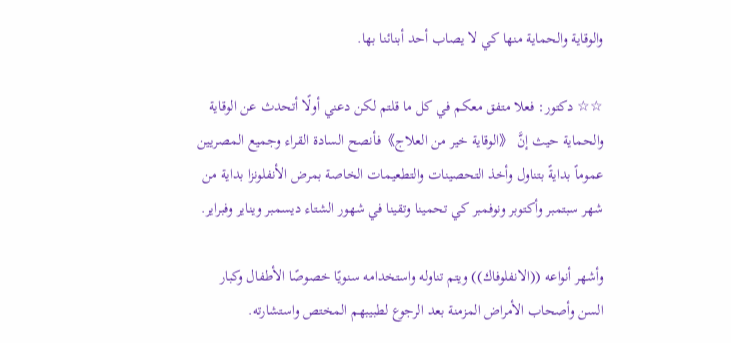والوقاية والحماية منها كي لا يصاب أحد أبنائنا بها.

☆☆ دكتور: فعلا متفق معكم في كل ما قلتم لكن دعني أولًا أتحدث عن الوقاية والحماية حيث إنَّ 《الوقاية خير من العلاج》فأنصح السادة القراء وجميع المصريين عموماً بدايةً بتناول وأخذ التحصينات والتطعيمات الخاصة بمرض الأنفلونزا بداية من شهر سبتمبر وأكتوبر ونوفمبر كي تحمينا وتقينا في شهور الشتاء ديسمبر ويناير وفبراير.

وأشهر أنواعه ((الانفلوفاك)) ويتم تناوله واستخدامه سنويًا خصوصًا الأطفال وكبار السن وأصحاب الأمراض المزمنة بعد الرجوع لطبيبهم المختص واستشارته.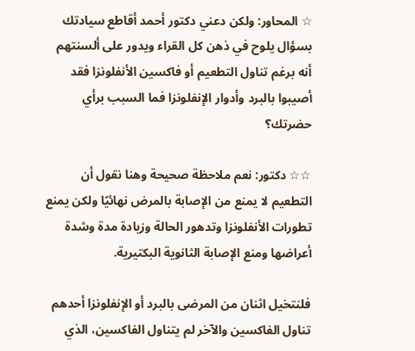☆ المحاور: ولكن دعني دكتور أحمد أقاطع سيادتك بسؤال يلوح في ذهن كل القراء ويدور على ألسنتهم أنه برغم تناول التطعيم أو فاكسين الأنفلونزا فقد أصيبوا بالبرد وأدوار الإنفلونزا فما السبب برأي حضرتك؟

☆☆ دكتور: نعم ملاحظة صحيحة وهنا نقول أن التطعيم لا يمنع من الإصابة بالمرض نهائيًا ولكن يمنع تطورات الأنفلونزا وتدهور الحالة وزيادة مدة وشدة أعراضها ومنع الإصابة الثانوية البكتيرية.

فلنتخيل اثنان من المرضى بالبرد أو الإنفلونزا أحدهم تناول الفاكسين والآخر لم يتناول الفاكسين، الذي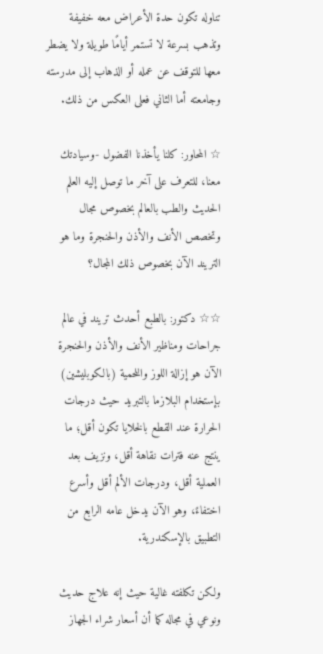تناوله تكون حدة الأعراض معه خفيفة وتذهب بسرعة لا تستمر أيامًا طويلة ولا يضطر معها للتوقف عن عمله أو الذهاب إلى مدرسته وجامعته أما الثاني فعلى العكس من ذلك.

☆ المحاور: كلنا يأخذنا الفضول -وسيادتك معنا، للتعرف على آخر ما توصل إليه العلم الحديث والطب بالعالم بخصوص مجال وتخصص الأنف والأذن والحنجرة وما هو التريند الآن بخصوص ذلك المجال؟

☆☆ دكتور: بالطبع أحدث تريند في عالم جراحات ومناظير الأنف والأذن والحنجرة الآن هو إزالة اللوز واللحمية (بالكوبليشين) بإستخدام البلازما بالتبريد حيث درجات الحرارة عند القطع بالخلايا تكون أقل؛ ما ينتج عنه فترات نقاهة أقل، ونزيف بعد العملية أقل، ودرجات الألم أقل وأسرع اختفاءً، وهو الآن يدخل عامه الرابع من التطبيق بالإسكندرية.

ولكن تكلفته غالية حيث إنه علاج حديث ونوعي في مجاله كما أن أسعار شراء الجهاز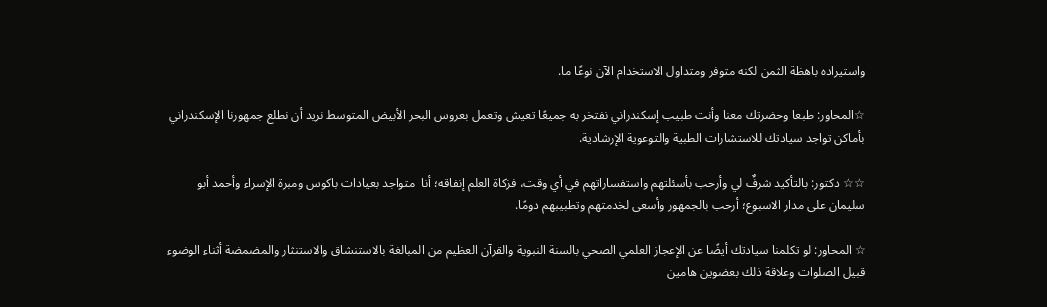واستيراده باهظة الثمن لكنه متوفر ومتداول الاستخدام الآن نوعًا ما.

☆المحاور: طبعا وحضرتك معنا وأنت طبيب إسكندراني نفتخر به جميعًا تعيش وتعمل بعروس البحر الأبيض المتوسط نريد أن نطلع جمهورنا الإسكندراني بأماكن تواجد سيادتك للاستشارات الطبية والتوعوية الإرشادية.

☆☆ دكتور: بالتأكيد شرفٌ لي وأرحب بأسئلتهم واستفساراتهم في أي وقت، فزكاة العلم إنفاقه؛ أنا  متواجد بعيادات باكوس ومبرة الإسراء وأحمد أبو سليمان على مدار الاسبوع؛ أرحب بالجمهور وأسعى لخدمتهم وتطبيبهم دومًا.

☆ المحاور: لو تكلمنا سيادتك أيضًا عن الإعجاز العلمي الصحي بالسنة النبوية والقرآن العظيم من المبالغة بالاستنشاق والاستنثار والمضمضة أثناء الوضوء قبيل الصلوات وعلاقة ذلك بعضوين هامين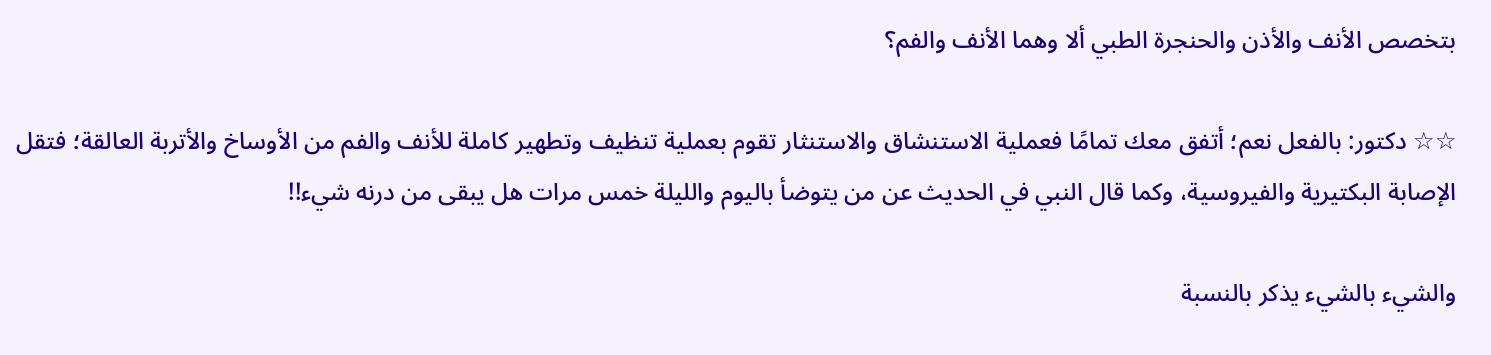بتخصص الأنف والأذن والحنجرة الطبي ألا وهما الأنف والفم؟

☆☆ دكتور: بالفعل نعم؛ أتفق معك تمامًا فعملية الاستنشاق والاستنثار تقوم بعملية تنظيف وتطهير كاملة للأنف والفم من الأوساخ والأتربة العالقة؛ فتقل الإصابة البكتيرية والفيروسية، وكما قال النبي في الحديث عن من يتوضأ باليوم والليلة خمس مرات هل يبقى من درنه شيء!!

والشيء بالشيء يذكر بالنسبة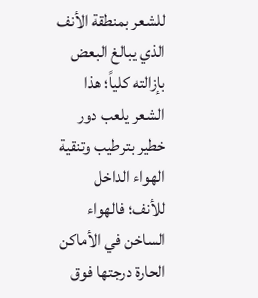للشعر بمنطقة الأنف الذي يبالغ البعض بإزالته كلياً؛ هذا الشعر يلعب دور خطير بترطيب وتنقية الهواء الداخل للأنف؛ فالهواء الساخن في الأماكن الحارة درجتها فوق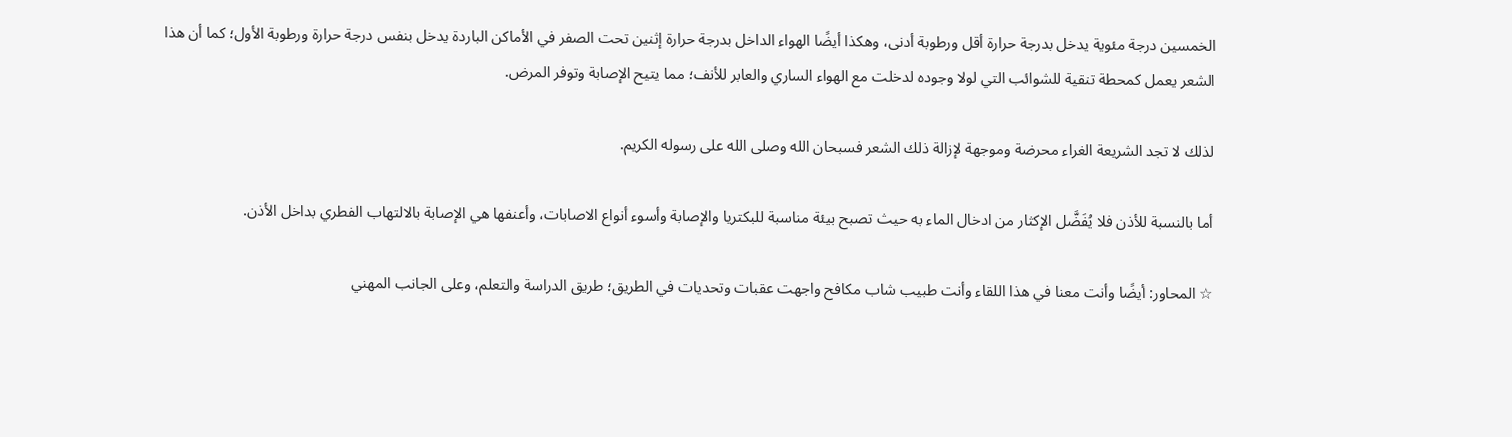الخمسين درجة مئوية يدخل بدرجة حرارة أقل ورطوبة أدنى، وهكذا أيضًا الهواء الداخل بدرجة حرارة إثنين تحت الصفر في الأماكن الباردة يدخل بنفس درجة حرارة ورطوبة الأول؛ كما أن هذا الشعر يعمل كمحطة تنقية للشوائب التي لولا وجوده لدخلت مع الهواء الساري والعابر للأنف؛ مما يتيح الإصابة وتوفر المرض.

لذلك لا تجد الشريعة الغراء محرضة وموجهة لإزالة ذلك الشعر فسبحان الله وصلى الله على رسوله الكريم.

أما بالنسبة للأذن فلا يُفَضَّل الإكثار من ادخال الماء به حيث تصبح بيئة مناسبة للبكتريا والإصابة وأسوء أنواع الاصابات، وأعنفها هي الإصابة بالالتهاب الفطري بداخل الأذن.

☆ المحاور: أيضًا وأنت معنا في هذا اللقاء وأنت طبيب شاب مكافح واجهت عقبات وتحديات في الطريق؛ طريق الدراسة والتعلم، وعلى الجانب المهني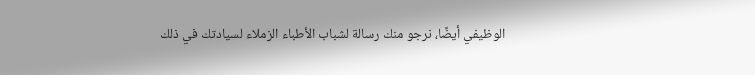الوظيفي أيضًا، نرجو منك رسالة لشباب الأطباء الزملاء لسيادتك في ذلك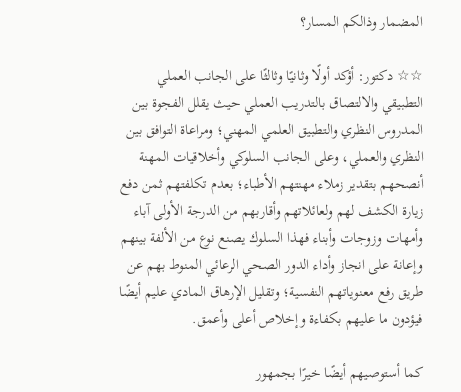المضمار وذالكم المسار؟

☆☆ دكتور: أؤكد أولًا وثانيًا وثالثًا على الجانب العملي التطبيقي والالتصاق بالتدريب العملي حيث يقلل الفجوة بين المدروس النظري والتطبيق العلمي المهني؛ ومراعاة التوافق بين النظري والعملي، وعلى الجانب السلوكي وأخلاقيات المهنة أنصحهم بتقدير زملاء مهنتهم الأطباء؛ بعدم تكلفتهم ثمن دفع زيارة الكشف لهم ولعائلاتهم وأقاربهم من الدرجة الأولى آباء وأمهات وزوجات وأبناء فهذا السلوك يصنع نوع من الألفة بينهم وإعانة على انجاز وأداء الدور الصحي الرعائي المنوط بهم عن طريق رفع معنوياتهم النفسية؛ وتقليل الإرهاق المادي عليم أيضًا فيؤدون ما عليهم بكفاءة وإخلاص أعلى وأعمق.

كما أستوصيهم أيضًا خيرًا بجمهور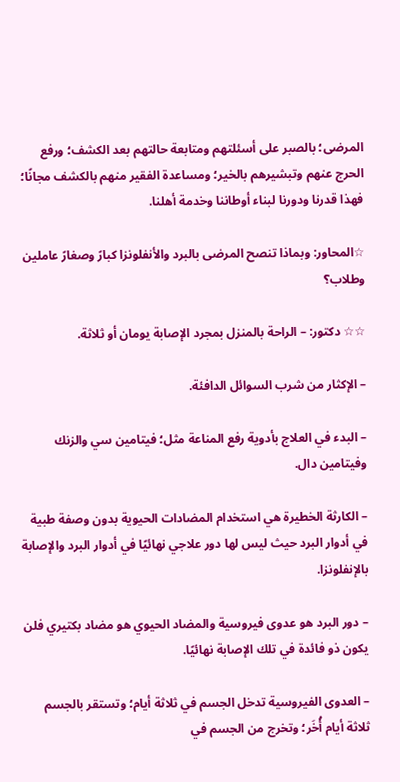المرضى؛ بالصبر على أسئلتهم ومتابعة حالتهم بعد الكشف؛ ورفع الحرج عنهم وتبشيرهم بالخير؛ ومساعدة الفقير منهم بالكشف مجانًا؛ فهذا قدرنا ودورنا لبناء أوطاننا وخدمة أهلنا.

☆المحاور: وبماذا تنصح المرضى بالبرد والأنفلونزا كبارً وصغارً عاملين وطلاب؟

☆☆ دكتور: – الراحة بالمنزل بمجرد الإصابة يومان أو ثلاثة.

– الإكثار من شرب السوائل الدافئة.

– البدء في العلاج بأدوية رفع المناعة مثل؛ فيتامين سي والزنك وفيتامين دال.

– الكارثة الخطيرة هي استخدام المضادات الحيوية بدون وصفة طبية في أدوار البرد حيث ليس لها دور علاجي نهائيًا في أدوار البرد والإصابة بالإنفلونزا.

– دور البرد هو عدوى فيروسية والمضاد الحيوي هو مضاد بكتيري فلن يكون ذو فائدة في تلك الإصابة نهائيًا.

– العدوى الفيروسية تدخل الجسم في ثلاثة أيام؛ وتستقر بالجسم ثلاثة أيام أُخَر؛ وتخرج من الجسم في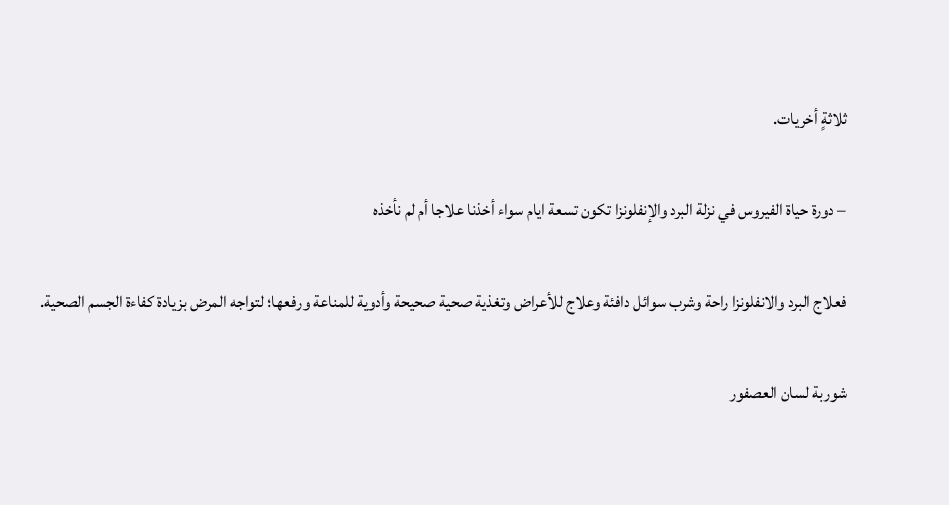ثلاثةٍ أخريات.

– دورة حياة الفيروس في نزلة البرد والإنفلونزا تكون تسعة ايام سواء أخذنا علاجا أم لم نأخذه

فعلاج البرد والانفلونزا راحة وشرب سوائل دافئة وعلاج للأعراض وتغذية صحية صحيحة وأدوية للمناعة ورفعها؛ لتواجه المرض بزيادة كفاءة الجسم الصحية.

شوربة لسان العصفور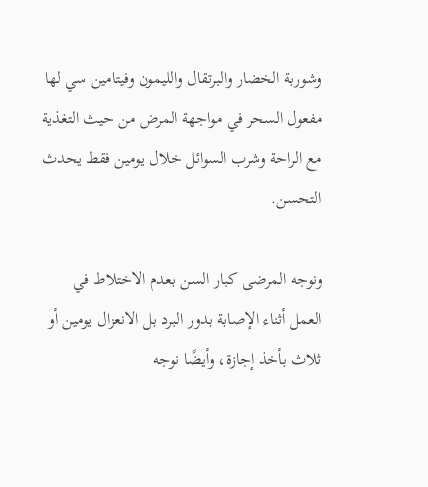وشوربة الخضار والبرتقال والليمون وفيتامين سي لها مفعول السحر في مواجهة المرض من حيث التغذية مع الراحة وشرب السوائل خلال يومين فقط يحدث التحسن.

ونوجه المرضى كبار السن بعدم الاختلاط في العمل أثناء الإصابة بدور البرد بل الانعزال يومين أو ثلاث بأخذ إجازة، وأيضًا نوجه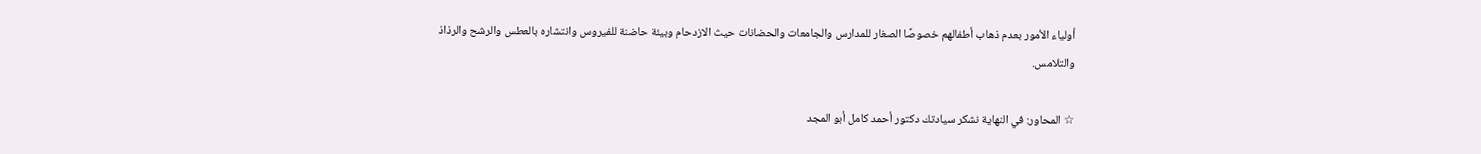أولياء الأمور بعدم ذهاب أطفالهم خصوصًا الصغار للمدارس والجامعات والحضانات حيث الازدحام وبيئة حاضنة للفيروس وانتشاره بالعطس والرشح والرذاذ والتلامس.

☆ المحاور: في النهاية نشكر سيادتك دكتور أحمد كامل أبو المجد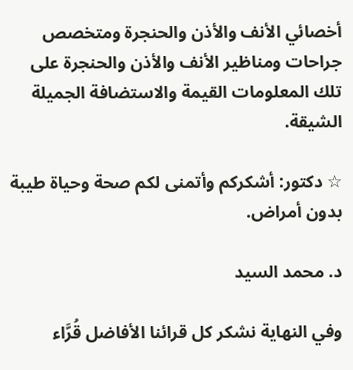أخصائي الأنف والأذن والحنجرة ومتخصص جراحات ومناظير الأنف والأذن والحنجرة على تلك المعلومات القيمة والاستضافة الجميلة الشيقة.

☆ دكتور: أشكركم وأتمنى لكم صحة وحياة طيبة بدون أمراض.

د. محمد السيد

وفي النهاية نشكر كل قرائنا الأفاضل قُرَّاء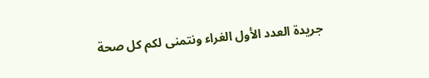جريدة العدد الأول الغراء ونتمنى لكم كل صحة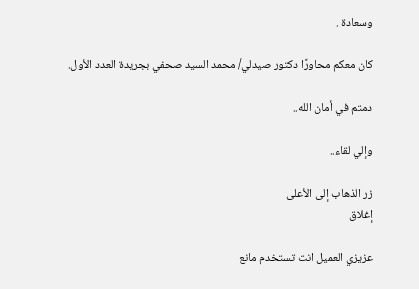وسعادة .

كان معكم محاورًا دكتور صيدلي/ محمد السيد صحفي بجريدة العدد الأول.

دمتم في أمان الله..

وإلي لقاء..

زر الذهاب إلى الأعلى
إغلاق

عزيزي العميل انت تستخدم مانع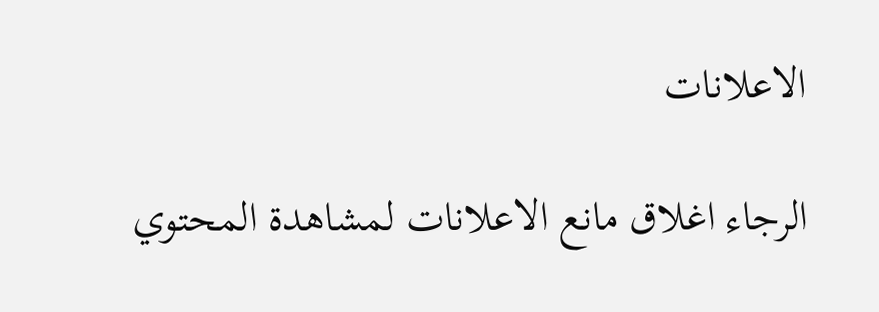الاعلانات

الرجاء اغلاق مانع الاعلانات لمشاهدة المحتوي